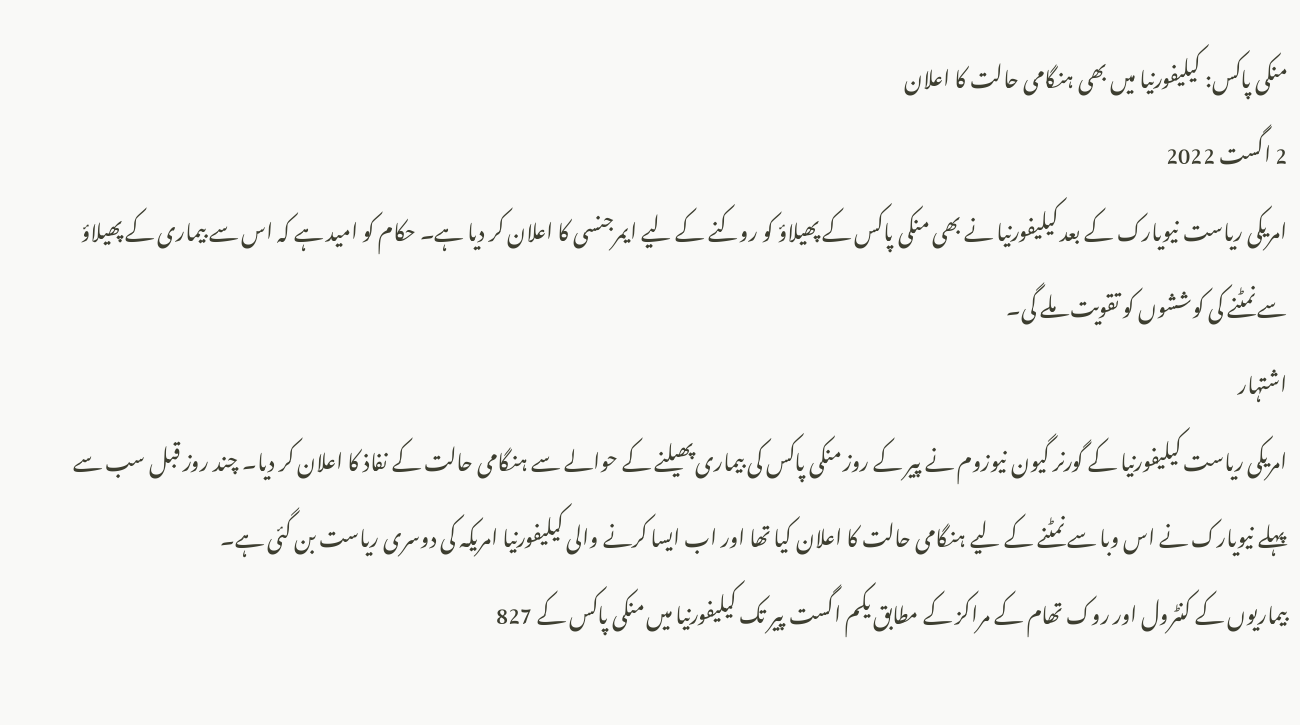منکی پاکس: کیلیفورنیا میں بھی ہنگامی حالت کا اعلان
2 اگست 2022
امریکی ریاست نیویارک کے بعد کیلیفورنیا نے بھی منکی پاکس کے پھیلاؤ کو روکنے کے لیے ایمرجنسی کا اعلان کر دیا ہے۔ حکام کو امید ہے کہ اس سے بیماری کے پھیلاؤ سے نمٹنے کی کوششوں کو تقویت ملے گی۔
اشتہار
امریکی ریاست کیلیفورنیا کے گورنر گیون نیوزوم نے پیر کے روز منکی پاکس کی بیماری پھیلنے کے حوالے سے ہنگامی حالت کے نفاذ کا اعلان کر دیا۔ چند روز قبل سب سے پہلے نیویارک نے اس وبا سے نمٹنے کے لیے ہنگامی حالت کا اعلان کیا تھا اور اب ایسا کرنے والی کیلیفورنیا امریکہ کی دوسری ریاست بن گئی ہے۔
بیماریوں کے کنٹرول اور روک تھام کے مراکز کے مطابق یکم اگست پیر تک کیلیفورنیا میں منکی پاکس کے 827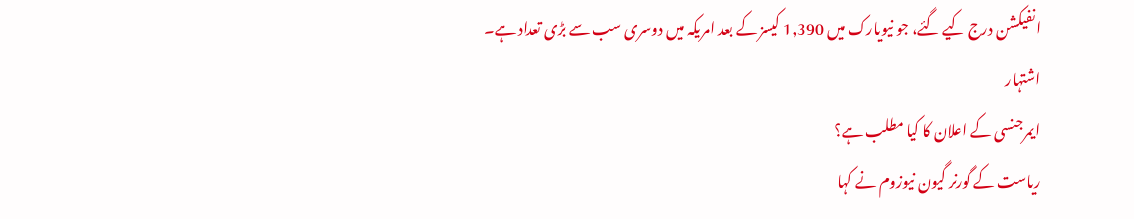انفیکشن درج کیے گئے، جو نیویارک میں 1,390 کیسز کے بعد امریکہ میں دوسری سب سے بڑی تعداد ہے۔
اشتہار
ایمرجنسی کے اعلان کا کیا مطلب ہے؟
ریاست کے گورنر گیون نیوزوم نے کہا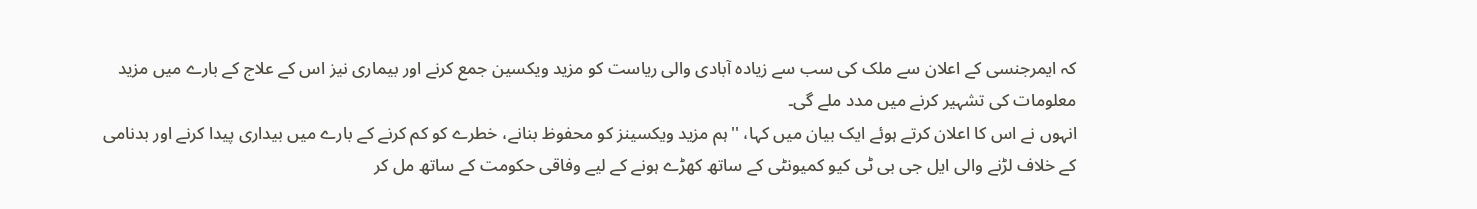کہ ایمرجنسی کے اعلان سے ملک کی سب سے زیادہ آبادی والی ریاست کو مزید ویکسین جمع کرنے اور بیماری نیز اس کے علاج کے بارے میں مزید معلومات کی تشہیر کرنے میں مدد ملے گی۔
انہوں نے اس کا اعلان کرتے ہوئے ایک بیان میں کہا، ''ہم مزید ویکسینز کو محفوظ بنانے، خطرے کو کم کرنے کے بارے میں بیداری پیدا کرنے اور بدنامی کے خلاف لڑنے والی ایل جی بی ٹی کیو کمیونٹی کے ساتھ کھڑے ہونے کے لیے وفاقی حکومت کے ساتھ مل کر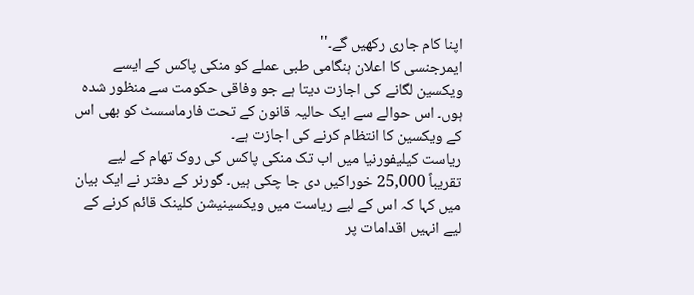اپنا کام جاری رکھیں گے۔''
ایمرجنسی کا اعلان ہنگامی طبی عملے کو منکی پاکس کے ایسے ویکسین لگانے کی اجازت دیتا ہے جو وفاقی حکومت سے منظور شدہ ہوں۔ اس حوالے سے ایک حالیہ قانون کے تحت فارماسسٹ کو بھی اس کے ویکسین کا انتظام کرنے کی اجازت ہے۔
ریاست کیلیفورنیا میں اب تک منکی پاکس کی روک تھام کے لیے تقریباً 25,000 خوراکیں دی جا چکی ہیں۔ گورنر کے دفتر نے ایک بیان
میں کہا کہ اس کے لیے ریاست میں ویکسینیشن کلینک قائم کرنے کے لیے انہیں اقدامات پر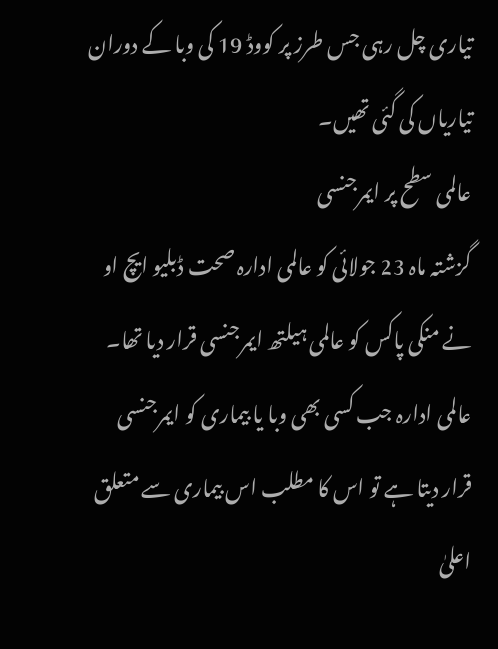تیاری چل رہی جس طرز پر کووڈ 19 کی وبا کے دوران تیاریاں کی گئی تھیں۔
عالمی سطح پر ایمرجنسی
گزشتہ ماہ 23 جولائی کو عالمی ادارہ صحت ڈبلیو ایچ او نے منکی پاکس کو عالمی ہیلتھ ایمرجنسی قرار دیا تھا۔ عالمی ادارہ جب کسی بھی وبا یا بیماری کو ایمرجنسی قرار دیتا ہے تو اس کا مطلب اس بیماری سے متعلق اعلیٰ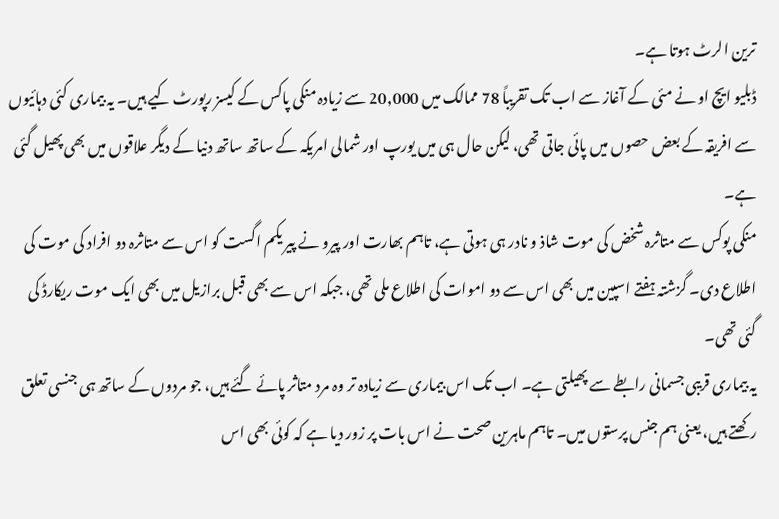ترین الرٹ ہوتا ہے۔
ڈبلیو ایچ او نے مئی کے آغاز سے اب تک تقریباً 78 ممالک میں 20,000 سے زیادہ منکی پاکس کے کیسز رپورٹ کیے ہیں۔ یہ بیماری کئی دہائیوں سے افریقہ کے بعض حصوں میں پائی جاتی تھی، لیکن حال ہی میں یورپ اور شمالی امریکہ کے ساتھ ساتھ دنیا کے دیگر علاقوں میں بھی پھیل گئی ہے۔
منکی پوکس سے متاثرہ شخض کی موت شاذ و نادر ہی ہوتی ہے، تاہم بھارت اور پیرو نے پیر یکم اگست کو اس سے متاثرہ دو افراد کی موت کی اطلاع دی۔ گزشتہ ہفتے اسپین میں بھی اس سے دو اموات کی اطلاع ملی تھی، جبکہ اس سے بھی قبل برازیل میں بھی ایک موت ریکارڈ کی گئی تھی۔
یہ بیماری قریبی جسمانی رابطے سے پھیلتی ہے۔ اب تک اس بیماری سے زیادہ تر وہ مرد متاثر پائے گئے ہیں، جو مردوں کے ساتھ ہی جنسی تعلق رکھتے ہیں، یعنی ہم جنس پرستوں میں۔ تاہم ماہرین صحت نے اس بات پر زور دیا ہے کہ کوئی بھی اس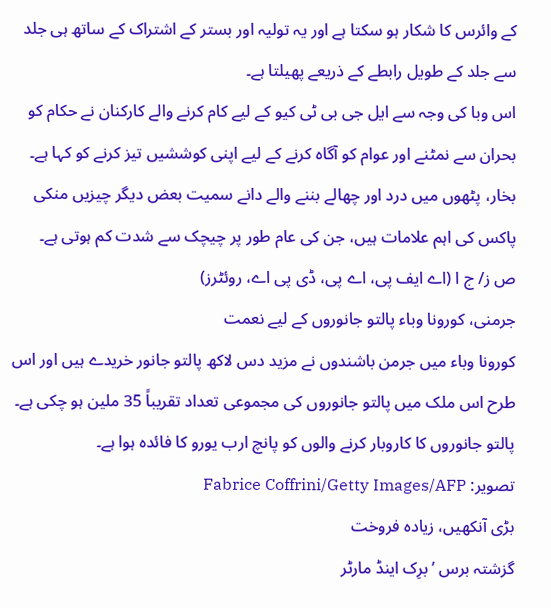کے وائرس کا شکار ہو سکتا ہے اور یہ تولیہ اور بستر کے اشتراک کے ساتھ ہی جلد سے جلد کے طویل رابطے کے ذریعے پھیلتا ہے۔
اس وبا کی وجہ سے ایل جی بی ٹی کیو کے لیے کام کرنے والے کارکنان نے حکام کو بحران سے نمٹنے اور عوام کو آگاہ کرنے کے لیے اپنی کوششیں تیز کرنے کو کہا ہے۔
بخار، پٹھوں میں درد اور چھالے بننے والے دانے سمیت بعض دیگر چیزیں منکی پاکس کی اہم علامات ہیں، جن کی عام طور پر چیچک سے شدت کم ہوتی ہے۔
ص ز/ ج ا (اے ایف پی، اے پی، ڈی پی اے، روئٹرز)
جرمنی، کورونا وباء پالتو جانوروں کے لیے نعمت
کورونا وباء میں جرمن باشندوں نے مزید دس لاکھ پالتو جانور خریدے ہیں اور اس طرح اس ملک میں پالتو جانوروں کی مجموعی تعداد تقریباً 35 ملین ہو چکی ہے۔ پالتو جانوروں کا کاروبار کرنے والوں کو پانچ ارب یورو کا فائدہ ہوا ہے۔
تصویر: Fabrice Coffrini/Getty Images/AFP
بڑی آنکھیں، زیادہ فروخت
گزشتہ برس ’برِک اینڈ مارٹر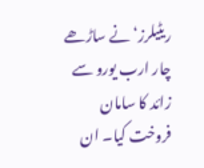ریٹیلرز‘ نے ساڑھے چار ارب یورو سے زائد کا سامان فروخت کیا۔ ان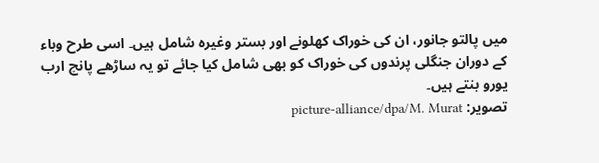میں پالتو جانور، ان کی خوراک کھلونے اور بستر وغیرہ شامل ہیں۔ اسی طرح وباء کے دوران جنگلی پرندوں کی خوراک کو بھی شامل کیا جائے تو یہ ساڑھے پانچ ارب یورو بنتے ہیں۔
تصویر: picture-alliance/dpa/M. Murat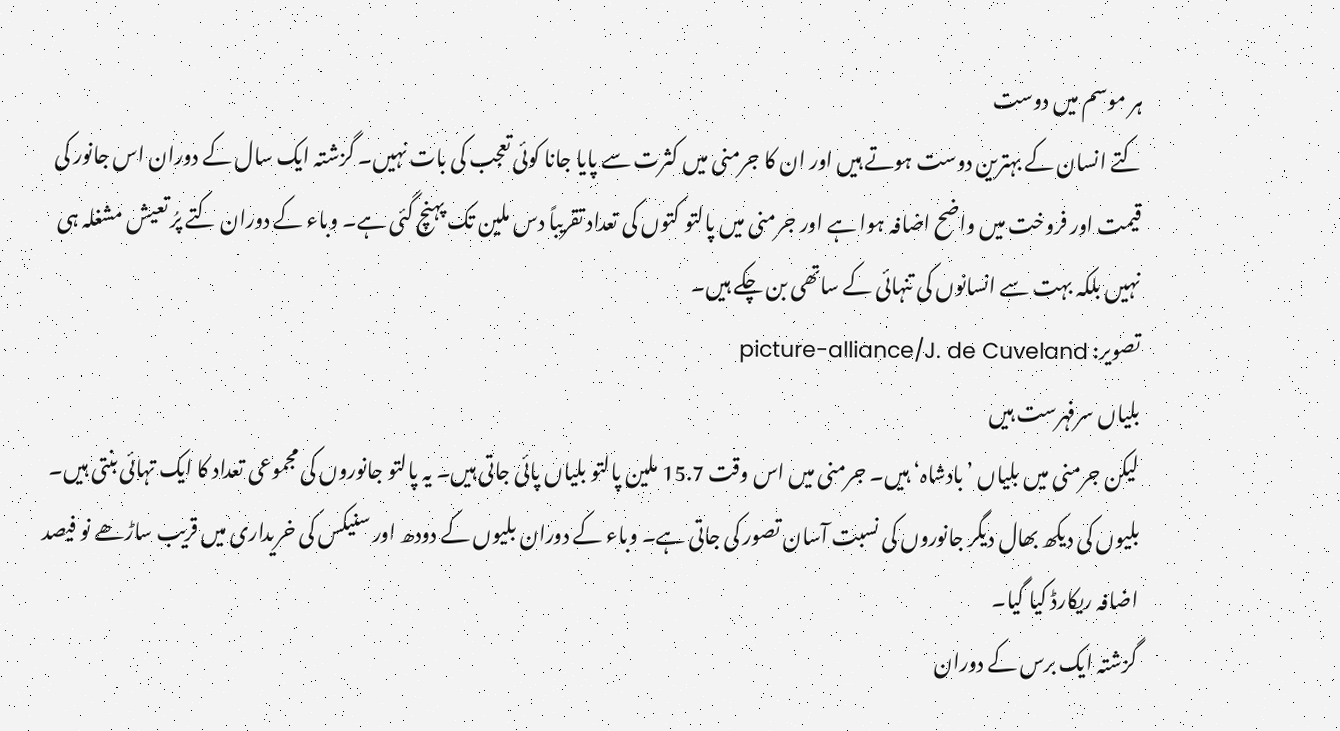ہر موسم میں دوست
کتے انسان کے بہترین دوست ہوتے ہیں اور ان کا جرمنی میں کثرت سے پایا جانا کوئی تعجب کی بات نہیں۔ گزشتہ ایک سال کے دوران اس جانور کی قیمت اور فروخت میں واضح اضافہ ہوا ہے اور جرمنی میں پالتو کتوں کی تعداد تقریباً دس ملین تک پہنچ گئی ہے۔ وباء کے دوران کتے پرُ تعیش مشغلہ ہی نہیں بلکہ بہت سے انسانوں کی تنہائی کے ساتھی بن چکے ہیں۔
تصویر: picture-alliance/J. de Cuveland
بلیاں سرفہرست ہیں
لیکن جرمنی میں بلیاں ’بادشاہ‘ ہیں۔ جرمنی میں اس وقت 15.7 ملین پالتو بلیاں پائی جاتی ہیں۔ یہ پالتو جانوروں کی مجموعی تعداد کا ایک تہائی بنتی ہیں۔ بلیوں کی دیکھ بھال دیگر جانوروں کی نسبت آسان تصور کی جاتی ہے۔ وباء کے دوران بلیوں کے دودھ اور سنیکس کی خریداری میں قریب ساڑھے نو فیصد اضافہ ریکارڈ کیا گیا۔
گزشتہ ایک برس کے دوران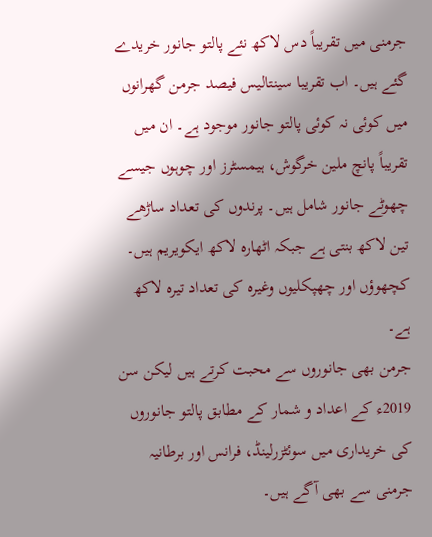جرمنی میں تقریباً دس لاکھ نئے پالتو جانور خریدے گئے ہیں۔ اب تقریبا سینتالیس فیصد جرمن گھرانوں میں کوئی نہ کوئی پالتو جانور موجود ہے۔ ان میں تقریباً پانچ ملین خرگوش، ہیمسٹرز اور چوہوں جیسے چھوٹے جانور شامل ہیں۔ پرندوں کی تعداد ساڑھے تین لاکھ بنتی ہے جبکہ اٹھارہ لاکھ ایکویریم ہیں۔ کچھوؤں اور چھپکلیوں وغیرہ کی تعداد تیرہ لاکھ ہے۔
جرمن بھی جانوروں سے محبت کرتے ہیں لیکن سن 2019ء کے اعداد و شمار کے مطابق پالتو جانوروں کی خریداری میں سوئٹزرلینڈ، فرانس اور برطانیہ جرمنی سے بھی آگے ہیں۔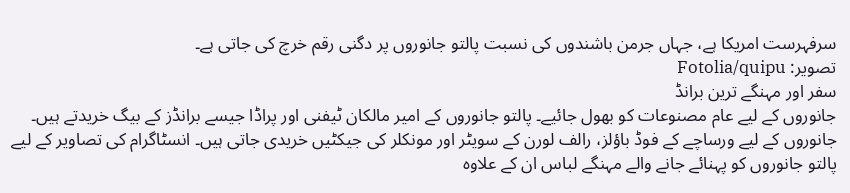سرفہرست امریکا ہے، جہاں جرمن باشندوں کی نسبت پالتو جانوروں پر دگنی رقم خرچ کی جاتی ہے۔
تصویر: Fotolia/quipu
سفر اور مہنگے ترین برانڈ
جانوروں کے لیے عام مصنوعات کو بھول جائیے۔ پالتو جانوروں کے امیر مالکان ٹیفنی اور پراڈا جیسے برانڈز کے بیگ خریدتے ہیں۔ جانوروں کے لیے ورساچے کے فوڈ باؤلز، رالف لورن کے سویٹر اور مونکلر کی جیکٹیں خریدی جاتی ہیں۔ انسٹاگرام کی تصاویر کے لیے پالتو جانوروں کو پہنائے جانے والے مہنگے لباس ان کے علاوہ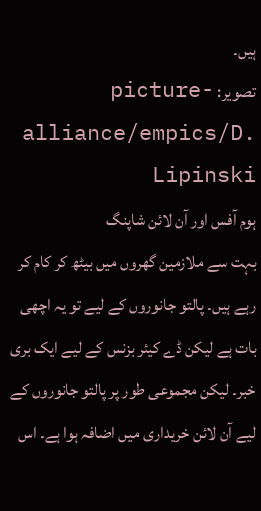ہیں۔
تصویر: picture-alliance/empics/D. Lipinski
ہوم آفس اور آن لائن شاپنگ
بہت سے ملازمین گھروں میں بیٹھ کر کام کر رہے ہیں۔ پالتو جانوروں کے لیے تو یہ اچھی بات ہے لیکن ڈے کیئر بزنس کے لیے ایک بری خبر۔ لیکن مجموعی طور پر پالتو جانوروں کے لیے آن لائن خریداری میں اضافہ ہوا ہے۔ اس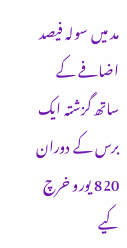مد میں سولہ فیصد اضافے کے ساتھ گزشتہ ایک برس کے دوران 820 یورو خرچ کیے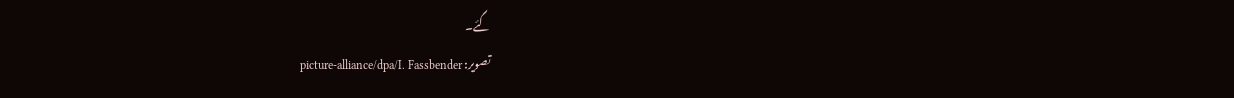گئے۔
تصویر: picture-alliance/dpa/I. Fassbender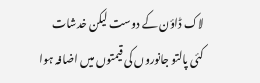لاک ڈاؤن کے دوست لیکن خدشات
کئی پالتو جانوروں کی قیمتوں میں اضافہ ہوا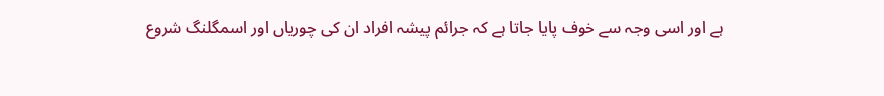ہے اور اسی وجہ سے خوف پایا جاتا ہے کہ جرائم پیشہ افراد ان کی چوریاں اور اسمگلنگ شروع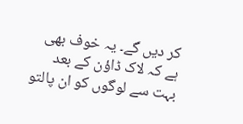کر دیں گے۔ یہ خوف بھی ہے کہ لاک ڈاؤن کے بعد بہت سے لوگوں کو ان پالتو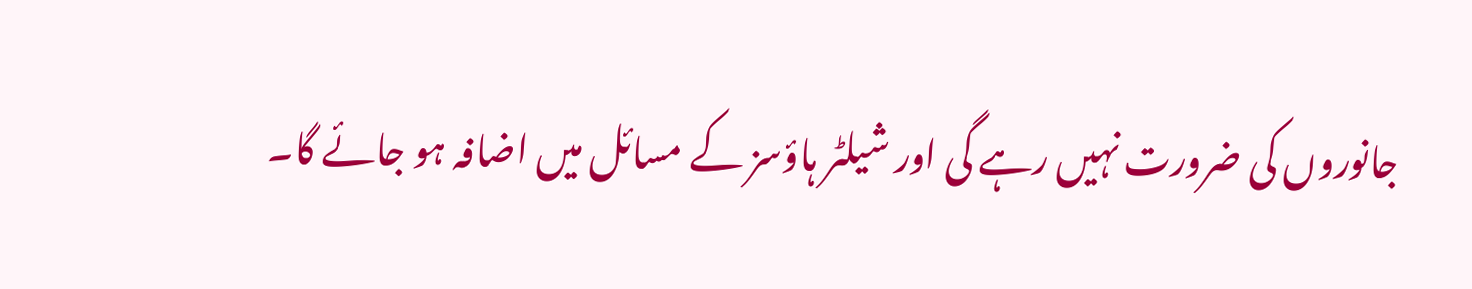جانوروں کی ضرورت نہیں رہے گی اور شیلٹر ہاؤسز کے مسائل میں اضافہ ہو جائے گا۔